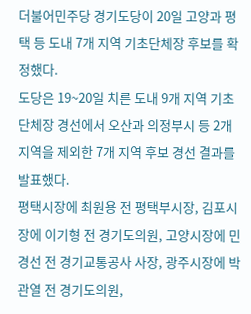더불어민주당 경기도당이 20일 고양과 평택 등 도내 7개 지역 기초단체장 후보를 확정했다.
도당은 19~20일 치른 도내 9개 지역 기초단체장 경선에서 오산과 의정부시 등 2개 지역을 제외한 7개 지역 후보 경선 결과를 발표했다.
평택시장에 최원용 전 평택부시장, 김포시장에 이기형 전 경기도의원, 고양시장에 민경선 전 경기교통공사 사장, 광주시장에 박관열 전 경기도의원,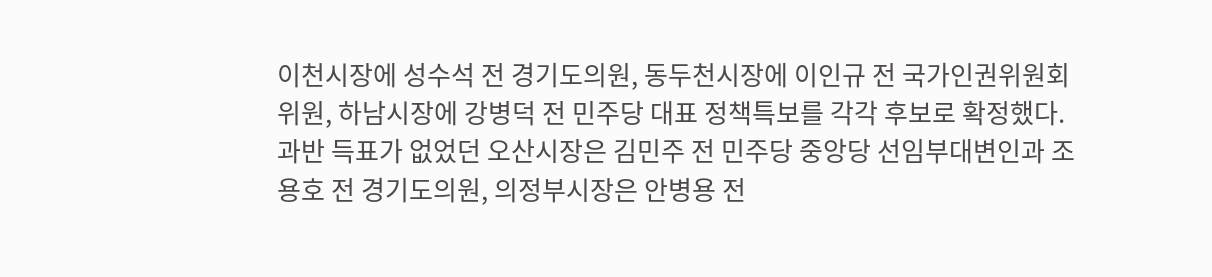이천시장에 성수석 전 경기도의원, 동두천시장에 이인규 전 국가인권위원회 위원, 하남시장에 강병덕 전 민주당 대표 정책특보를 각각 후보로 확정했다.
과반 득표가 없었던 오산시장은 김민주 전 민주당 중앙당 선임부대변인과 조용호 전 경기도의원, 의정부시장은 안병용 전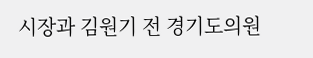시장과 김원기 전 경기도의원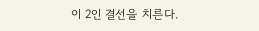이 2인 결선을 치른다.